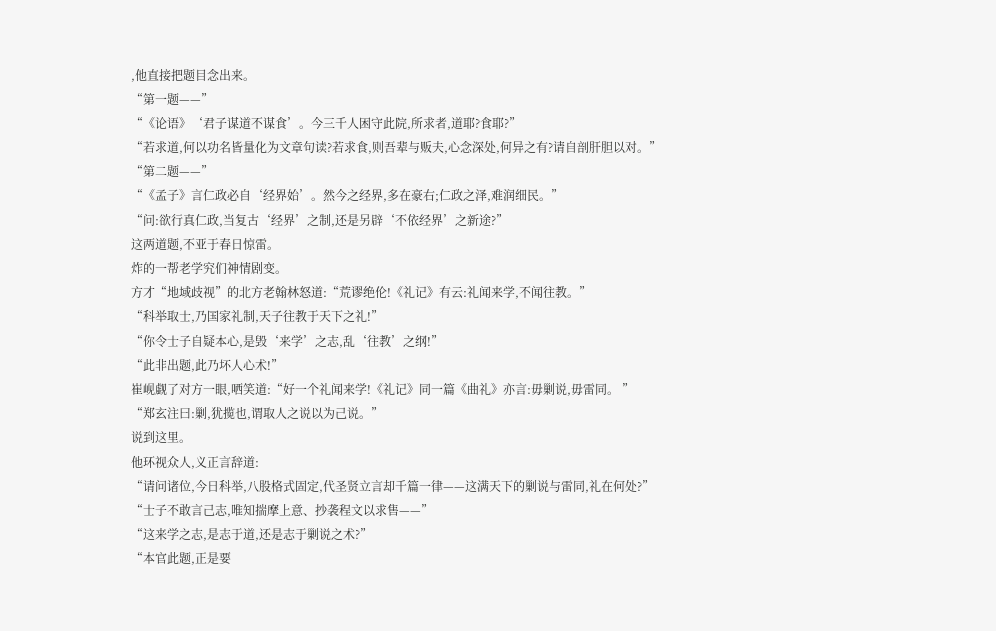,他直接把题目念出来。
“第一题——”
“《论语》‘君子谋道不谋食’。今三千人困守此院,所求者,道耶?食耶?”
“若求道,何以功名皆量化为文章句读?若求食,则吾辈与贩夫,心念深处,何异之有?请自剖肝胆以对。”
“第二题——”
“《孟子》言仁政必自‘经界始’。然今之经界,多在豪右;仁政之泽,难润细民。”
“问:欲行真仁政,当复古‘经界’之制,还是另辟‘不依经界’之新途?”
这两道题,不亚于春日惊雷。
炸的一帮老学究们神情剧变。
方才“地域歧视”的北方老翰林怒道:“荒谬绝伦!《礼记》有云:礼闻来学,不闻往教。”
“科举取士,乃国家礼制,天子往教于天下之礼!”
“你令士子自疑本心,是毁‘来学’之志,乱‘往教’之纲!”
“此非出题,此乃坏人心术!”
崔岘觑了对方一眼,哂笑道:“好一个礼闻来学!《礼记》同一篇《曲礼》亦言:毋剿说,毋雷同。 ”
“郑玄注曰:剿,犹揽也,谓取人之说以为己说。”
说到这里。
他环视众人,义正言辞道:
“请问诸位,今日科举,八股格式固定,代圣贤立言却千篇一律——这满天下的剿说与雷同,礼在何处?”
“士子不敢言己志,唯知揣摩上意、抄袭程文以求售——”
“这来学之志,是志于道,还是志于剿说之术?”
“本官此题,正是要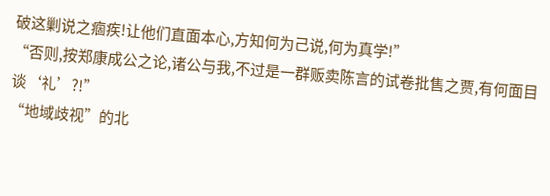破这剿说之痼疾!让他们直面本心,方知何为己说,何为真学!”
“否则,按郑康成公之论,诸公与我,不过是一群贩卖陈言的试卷批售之贾,有何面目谈‘礼’?!”
“地域歧视”的北